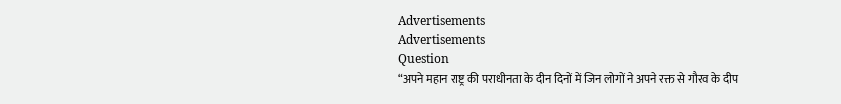Advertisements
Advertisements
Question
“अपने महान राष्ट्र की पराधीनता के दीन दिनों में जिन लोगों ने अपने रक्त से गौरव के दीप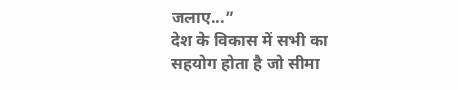जलाए...”
देश के विकास में सभी का सहयोग होता है जो सीमा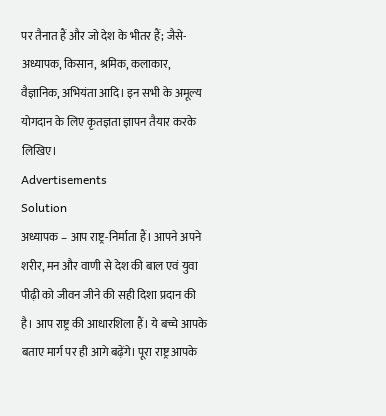पर तैनात हैं और जो देश के भीतर हैं; जैसे- अध्यापक, किसान, श्रमिक, कलाकार, वैज्ञानिक, अभियंता आदि। इन सभी के अमूल्य योगदान के लिए कृतज्ञता ज्ञापन तैयार करके लिखिए।
Advertisements
Solution
अध्यापक – आप राष्ट्र-निर्माता हैं। आपने अपने शरीर, मन और वाणी से देश की बाल एवं युवा पीढ़ी को जीवन जीने की सही दिशा प्रदान की है। आप राष्ट्र की आधारशिला हैं। ये बच्चे आपके बताए मार्ग पर ही आगे बढ़ेंगे। पूरा राष्ट्र आपके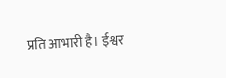प्रति आभारी है। ईश्वर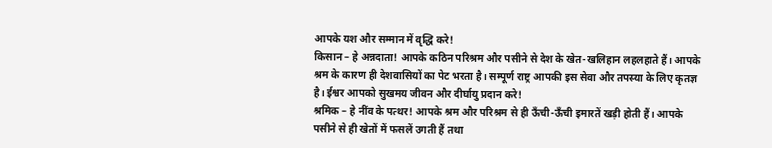आपके यश और सम्मान में वृद्धि करे!
किसान – हे अन्नदाता! आपके कठिन परिश्रम और पसीने से देश के खेत-खलिहान लहलहाते हैं। आपके श्रम के कारण ही देशवासियों का पेट भरता है। सम्पूर्ण राष्ट्र आपकी इस सेवा और तपस्या के लिए कृतज्ञ है। ईश्वर आपको सुखमय जीवन और दीर्घायु प्रदान करे!
श्रमिक – हे नींव के पत्थर! आपके श्रम और परिश्रम से ही ऊँची-ऊँची इमारतें खड़ी होती हैं। आपके पसीने से ही खेतों में फसलें उगती हैं तथा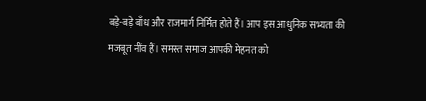बड़े-बड़े बाँध और राजमार्ग निर्मित होते हैं। आप इस आधुनिक सभ्यता की मजबूत नींव हैं। समस्त समाज आपकी मेहनत को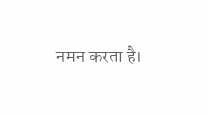नमन करता है।